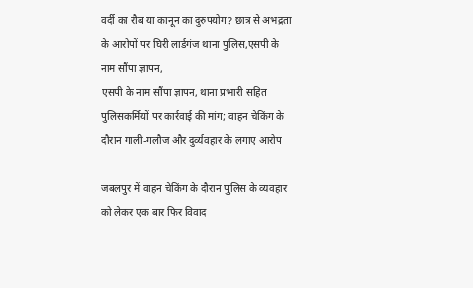वर्दी का रौब या कानून का दुरुपयोग? छात्र से अभद्रता के आरोपों पर घिरी लार्डगंज थाना पुलिस,एसपी के नाम सौंपा ज्ञापन,
एसपी के नाम सौंपा ज्ञापन, थाना प्रभारी सहित पुलिसकर्मियों पर कार्रवाई की मांग; वाहन चेकिंग के दौरान गाली-गलौज और दुर्व्यवहार के लगाए आरोप

जबलपुर में वाहन चेकिंग के दौरान पुलिस के व्यवहार को लेकर एक बार फिर विवाद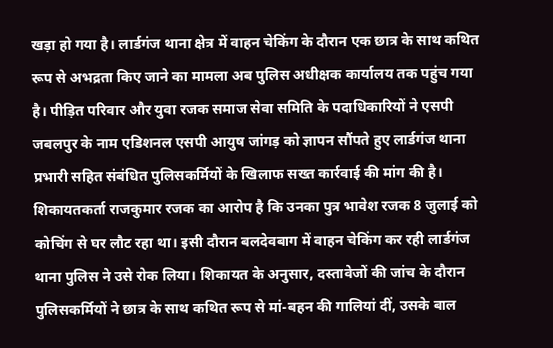खड़ा हो गया है। लार्डगंज थाना क्षेत्र में वाहन चेकिंग के दौरान एक छात्र के साथ कथित रूप से अभद्रता किए जाने का मामला अब पुलिस अधीक्षक कार्यालय तक पहुंच गया है। पीड़ित परिवार और युवा रजक समाज सेवा समिति के पदाधिकारियों ने एसपी जबलपुर के नाम एडिशनल एसपी आयुष जांगड़ को ज्ञापन सौंपते हुए लार्डगंज थाना प्रभारी सहित संबंधित पुलिसकर्मियों के खिलाफ सख्त कार्रवाई की मांग की है।
शिकायतकर्ता राजकुमार रजक का आरोप है कि उनका पुत्र भावेश रजक 8 जुलाई को कोचिंग से घर लौट रहा था। इसी दौरान बलदेवबाग में वाहन चेकिंग कर रही लार्डगंज थाना पुलिस ने उसे रोक लिया। शिकायत के अनुसार, दस्तावेजों की जांच के दौरान पुलिसकर्मियों ने छात्र के साथ कथित रूप से मां-बहन की गालियां दीं, उसके बाल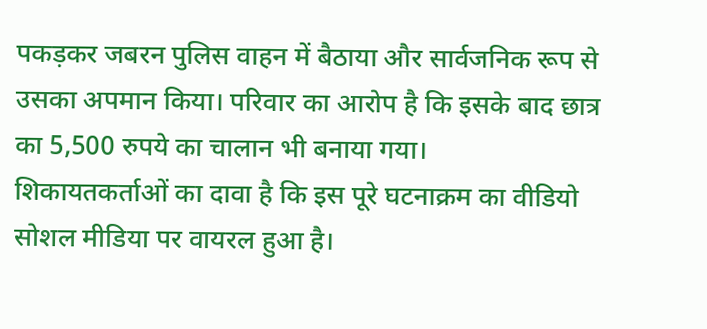पकड़कर जबरन पुलिस वाहन में बैठाया और सार्वजनिक रूप से उसका अपमान किया। परिवार का आरोप है कि इसके बाद छात्र का 5,500 रुपये का चालान भी बनाया गया।
शिकायतकर्ताओं का दावा है कि इस पूरे घटनाक्रम का वीडियो सोशल मीडिया पर वायरल हुआ है।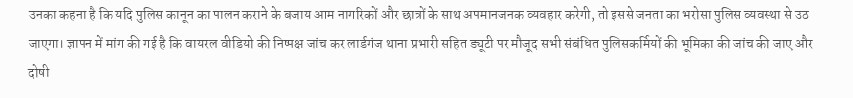उनका कहना है कि यदि पुलिस कानून का पालन कराने के बजाय आम नागरिकों और छात्रों के साथ अपमानजनक व्यवहार करेगी, तो इससे जनता का भरोसा पुलिस व्यवस्था से उठ जाएगा। ज्ञापन में मांग की गई है कि वायरल वीडियो की निष्पक्ष जांच कर लार्डगंज थाना प्रभारी सहित ड्यूटी पर मौजूद सभी संबंधित पुलिसकर्मियों की भूमिका की जांच की जाए और दोषी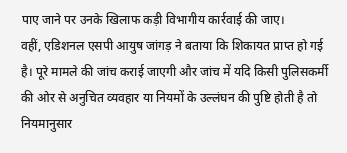पाए जाने पर उनके खिलाफ कड़ी विभागीय कार्रवाई की जाए।
वहीं, एडिशनल एसपी आयुष जांगड़ ने बताया कि शिकायत प्राप्त हो गई है। पूरे मामले की जांच कराई जाएगी और जांच में यदि किसी पुलिसकर्मी की ओर से अनुचित व्यवहार या नियमों के उल्लंघन की पुष्टि होती है तो नियमानुसार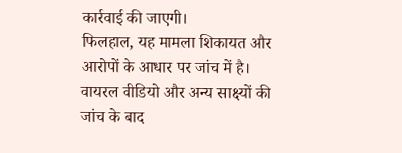कार्रवाई की जाएगी।
फिलहाल, यह मामला शिकायत और आरोपों के आधार पर जांच में है। वायरल वीडियो और अन्य साक्ष्यों की जांच के बाद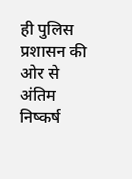ही पुलिस प्रशासन की ओर से अंतिम निष्कर्ष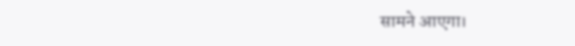सामने आएगा।